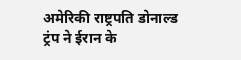अमेरिकी राष्ट्रपति डोनाल्ड ट्रंप ने ईरान के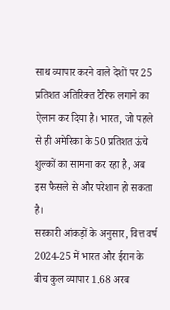साथ व्यापार करने वाले देशों पर 25 प्रतिशत अतिरिक्त टैरिफ लगाने का ऐलान कर दिया है। भारत, जो पहले से ही अमेरिका के 50 प्रतिशत ऊंचे शुल्कों का सामना कर रहा है, अब इस फैसले से और परेशान हो सकता है।
सरकारी आंकड़ों के अनुसार, वित्त वर्ष 2024-25 में भारत और ईरान के बीच कुल व्यापार 1.68 अरब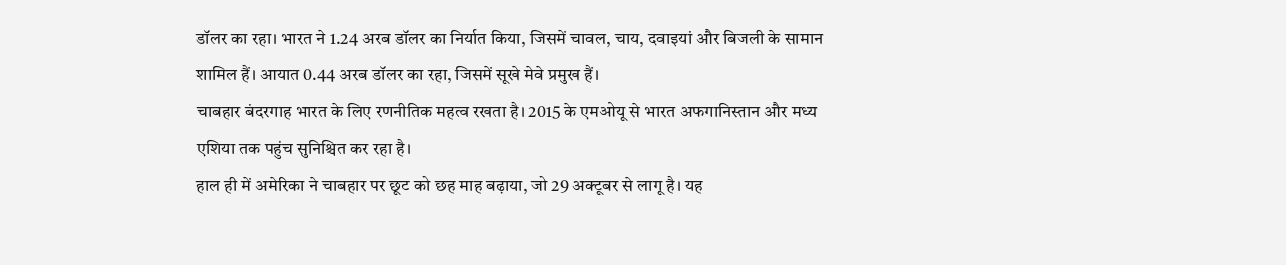डॉलर का रहा। भारत ने 1.24 अरब डॉलर का निर्यात किया, जिसमें चावल, चाय, दवाइयां और बिजली के सामान शामिल हैं। आयात 0.44 अरब डॉलर का रहा, जिसमें सूखे मेवे प्रमुख हैं।
चाबहार बंदरगाह भारत के लिए रणनीतिक महत्व रखता है। 2015 के एमओयू से भारत अफगानिस्तान और मध्य एशिया तक पहुंच सुनिश्चित कर रहा है।
हाल ही में अमेरिका ने चाबहार पर छूट को छह माह बढ़ाया, जो 29 अक्टूबर से लागू है। यह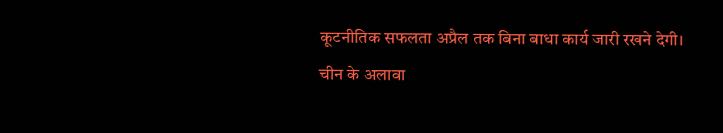कूटनीतिक सफलता अप्रैल तक बिना बाधा कार्य जारी रखने देगी।
चीन के अलावा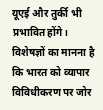यूएई और तुर्की भी प्रभावित होंगे। विशेषज्ञों का मानना है कि भारत को व्यापार विविधीकरण पर जोर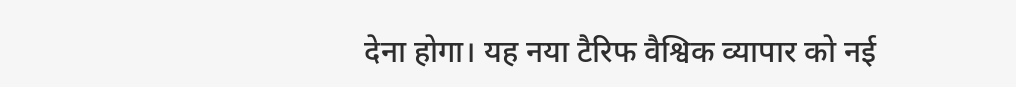देना होगा। यह नया टैरिफ वैश्विक व्यापार को नई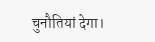चुनौतियां देगा।